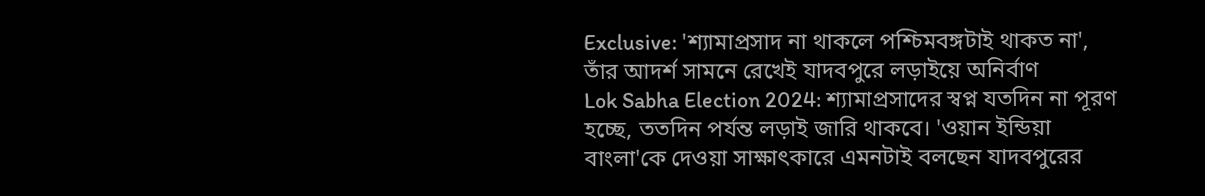Exclusive: 'শ্যামাপ্রসাদ না থাকলে পশ্চিমবঙ্গটাই থাকত না', তাঁর আদর্শ সামনে রেখেই যাদবপুরে লড়াইয়ে অনির্বাণ
Lok Sabha Election 2024: শ্যামাপ্রসাদের স্বপ্ন যতদিন না পূরণ হচ্ছে, ততদিন পর্যন্ত লড়াই জারি থাকবে। 'ওয়ান ইন্ডিয়া বাংলা'কে দেওয়া সাক্ষাৎকারে এমনটাই বলছেন যাদবপুরের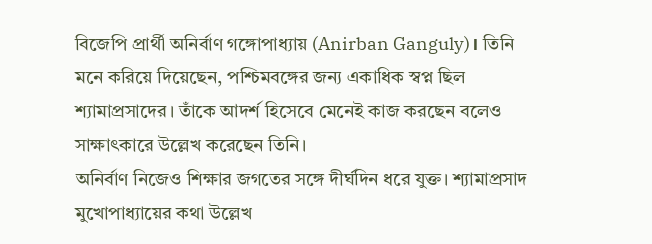বিজেপি প্রার্থী অনির্বাণ গঙ্গোপাধ্যায় (Anirban Ganguly)। তিনি মনে করিয়ে দিয়েছেন, পশ্চিমবঙ্গের জন্য একাধিক স্বপ্ন ছিল শ্যামাপ্রসাদের। তাঁকে আদর্শ হিসেবে মেনেই কাজ করছেন বলেও সাক্ষাৎকারে উল্লেখ করেছেন তিনি।
অনির্বাণ নিজেও শিক্ষার জগতের সঙ্গে দীর্ঘদিন ধরে যুক্ত। শ্যামাপ্রসাদ মুখোপাধ্যায়ের কথা উল্লেখ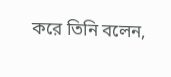করে তিনি বলেন,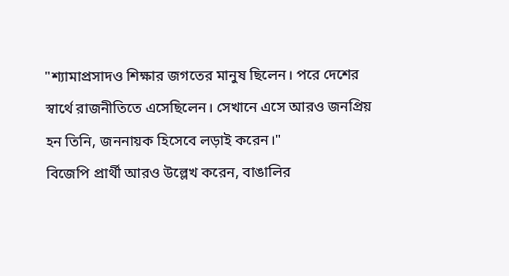"শ্যামাপ্রসাদও শিক্ষার জগতের মানুষ ছিলেন। পরে দেশের স্বার্থে রাজনীতিতে এসেছিলেন। সেখানে এসে আরও জনপ্রিয় হন তিনি, জননায়ক হিসেবে লড়াই করেন।"
বিজেপি প্রার্থী আরও উল্লেখ করেন, বাঙালির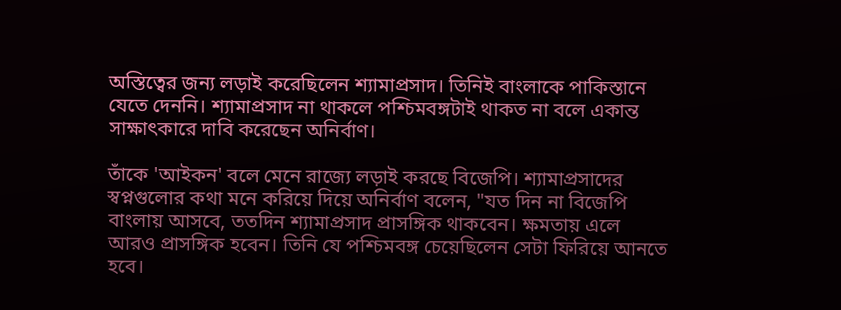অস্তিত্বের জন্য লড়াই করেছিলেন শ্যামাপ্রসাদ। তিনিই বাংলাকে পাকিস্তানে যেতে দেননি। শ্যামাপ্রসাদ না থাকলে পশ্চিমবঙ্গটাই থাকত না বলে একান্ত সাক্ষাৎকারে দাবি করেছেন অনির্বাণ।

তাঁকে 'আইকন' বলে মেনে রাজ্যে লড়াই করছে বিজেপি। শ্যামাপ্রসাদের স্বপ্নগুলোর কথা মনে করিয়ে দিয়ে অনির্বাণ বলেন, "যত দিন না বিজেপি বাংলায় আসবে, ততদিন শ্যামাপ্রসাদ প্রাসঙ্গিক থাকবেন। ক্ষমতায় এলে আরও প্রাসঙ্গিক হবেন। তিনি যে পশ্চিমবঙ্গ চেয়েছিলেন সেটা ফিরিয়ে আনতে হবে।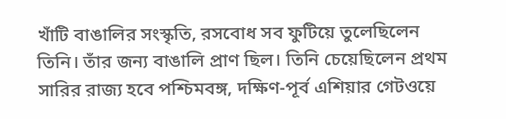খাঁটি বাঙালির সংস্কৃতি, রসবোধ সব ফুটিয়ে তুলেছিলেন তিনি। তাঁর জন্য বাঙালি প্রাণ ছিল। তিনি চেয়েছিলেন প্রথম সারির রাজ্য হবে পশ্চিমবঙ্গ, দক্ষিণ-পূর্ব এশিয়ার গেটওয়ে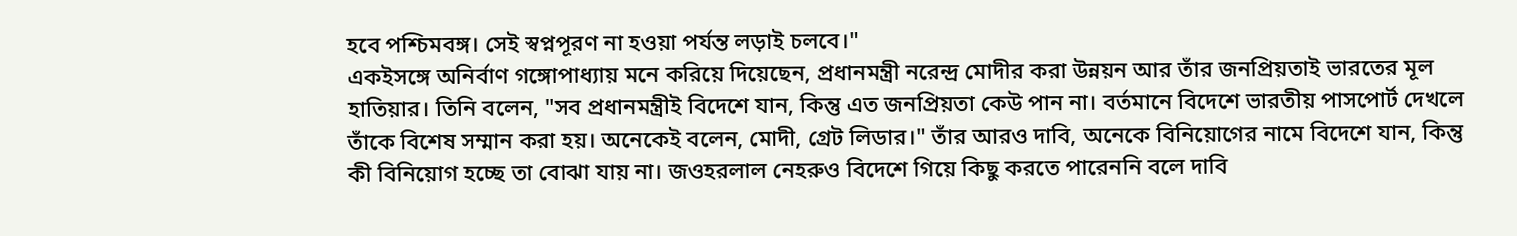হবে পশ্চিমবঙ্গ। সেই স্বপ্নপূরণ না হওয়া পর্যন্ত লড়াই চলবে।"
একইসঙ্গে অনির্বাণ গঙ্গোপাধ্যায় মনে করিয়ে দিয়েছেন, প্রধানমন্ত্রী নরেন্দ্র মোদীর করা উন্নয়ন আর তাঁর জনপ্রিয়তাই ভারতের মূল হাতিয়ার। তিনি বলেন, "সব প্রধানমন্ত্রীই বিদেশে যান, কিন্তু এত জনপ্রিয়তা কেউ পান না। বর্তমানে বিদেশে ভারতীয় পাসপোর্ট দেখলে তাঁকে বিশেষ সম্মান করা হয়। অনেকেই বলেন, মোদী, গ্রেট লিডার।" তাঁর আরও দাবি, অনেকে বিনিয়োগের নামে বিদেশে যান, কিন্তু কী বিনিয়োগ হচ্ছে তা বোঝা যায় না। জওহরলাল নেহরুও বিদেশে গিয়ে কিছু করতে পারেননি বলে দাবি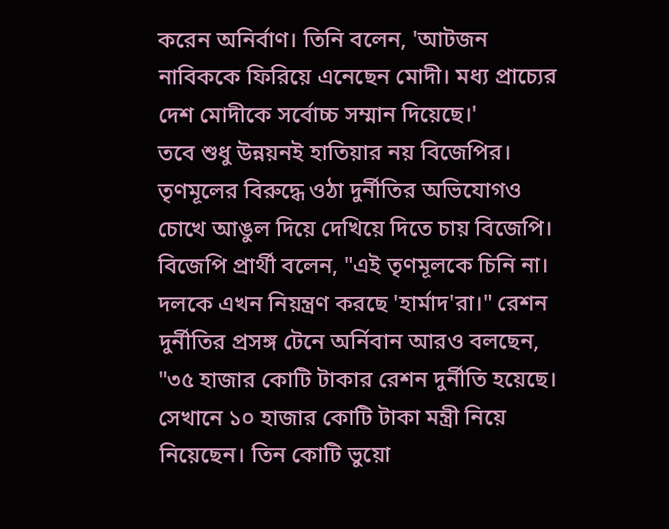করেন অনির্বাণ। তিনি বলেন, 'আটজন নাবিককে ফিরিয়ে এনেছেন মোদী। মধ্য প্রাচ্যের দেশ মোদীকে সর্বোচ্চ সম্মান দিয়েছে।'
তবে শুধু উন্নয়নই হাতিয়ার নয় বিজেপির। তৃণমূলের বিরুদ্ধে ওঠা দুর্নীতির অভিযোগও চোখে আঙুল দিয়ে দেখিয়ে দিতে চায় বিজেপি। বিজেপি প্রার্থী বলেন, "এই তৃণমূলকে চিনি না। দলকে এখন নিয়ন্ত্রণ করছে 'হার্মাদ'রা।" রেশন দুর্নীতির প্রসঙ্গ টেনে অর্নিবান আরও বলছেন, "৩৫ হাজার কোটি টাকার রেশন দুর্নীতি হয়েছে। সেখানে ১০ হাজার কোটি টাকা মন্ত্রী নিয়ে নিয়েছেন। তিন কোটি ভুয়ো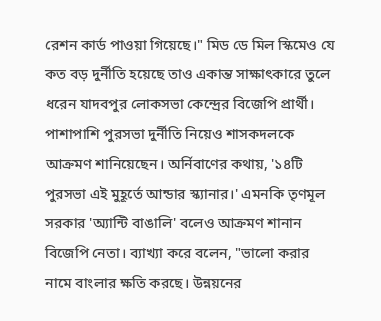রেশন কার্ড পাওয়া গিয়েছে।" মিড ডে মিল স্কিমেও যে কত বড় দুর্নীতি হয়েছে তাও একান্ত সাক্ষাৎকারে তুলে ধরেন যাদবপুর লোকসভা কেন্দ্রের বিজেপি প্রার্থী।
পাশাপাশি পুরসভা দুর্নীতি নিয়েও শাসকদলকে আক্রমণ শানিয়েছেন। অর্নিবাণের কথায়, '১৪টি পুরসভা এই মুহূর্তে আন্ডার স্ক্যানার।' এমনকি তৃণমূল সরকার 'অ্যান্টি বাঙালি' বলেও আক্রমণ শানান বিজেপি নেতা। ব্যাখ্যা করে বলেন, "ভালো করার নামে বাংলার ক্ষতি করছে। উন্নয়নের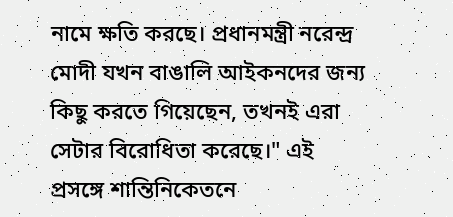নামে ক্ষতি করছে। প্রধানমন্ত্রী নরেন্দ্র মোদী যখন বাঙালি আইকনদের জন্য কিছু করতে গিয়েছেন, তখনই এরা সেটার বিরোধিতা করেছে।" এই প্রসঙ্গে শান্তিনিকেতনে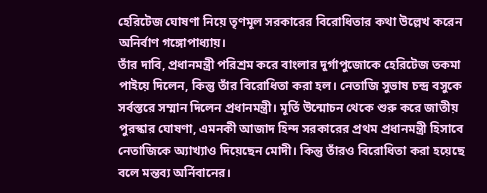হেরিটেজ ঘোষণা নিয়ে তৃণমূল সরকারের বিরোধিতার কথা উল্লেখ করেন অনির্বাণ গঙ্গোপাধ্যায়।
তাঁর দাবি, প্রধানমন্ত্রী পরিশ্রম করে বাংলার দুর্গাপুজোকে হেরিটেজ তকমা পাইয়ে দিলেন, কিন্তু তাঁর বিরোধিতা করা হল। নেতাজি সুভাষ চন্দ্র বসুকে সর্বস্তরে সম্মান দিলেন প্রধানমন্ত্রী। মূর্তি উন্মোচন থেকে শুরু করে জাতীয় পুরস্কার ঘোষণা, এমনকী আজাদ হিন্দ সরকারের প্রথম প্রধানমন্ত্রী হিসাবে নেতাজিকে অ্যাখ্যাও দিয়েছেন মোদী। কিন্তু তাঁরও বিরোধিতা করা হয়েছে বলে মন্তব্য অর্নিবানের।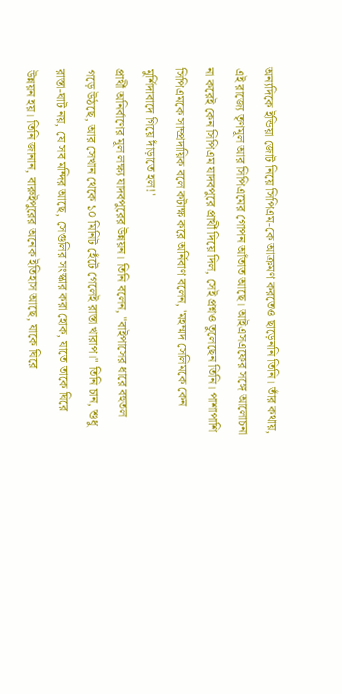অন্যদিকে ইন্ডিয়া জোট নিয়ে সিপিএম-কে আক্রমণ করতেও ছাড়েননি তিনি। তাঁর কথায়, এই রাজ্যে তৃণমূল আর সিপিএমের গোপন আঁতাত আছে। আইএসএফের সঙ্গে আলোচনা না করেই কেন সিপিএম যাদবপুরে প্রার্থী দিয়ে দিল, সেই প্রশ্নও তুলেছেন তিনি। পাশাপাশি সিপিএমকে সাম্প্রদায়িক বলে কটাক্ষ করে অর্নিবাণ বলেন, 'মহম্মদ সেলিমকে কেন মুর্শিদাবাদে গিয়ে দাঁড়াতে হল!'
প্রার্থী অনির্বাণের মূল লক্ষ্য যাদবপুরের উন্নয়ন। তিনি বলেন, "বাইপাসের ধারে বহুতল গড়ে উঠছে, আর সেখান থেকে ১০ মিনিট হেঁটে গেলেই রাস্তা খারাপ।" তিনি চান, শুধু রাস্তা-ঘাট নয়, যে সব মন্দির আছে, সেগুলির সংস্কার করা হোক, যাতে তাকে ঘিরে উন্নয়ন হয়। তিনি জানান, বারুইপুরের অনেক ইতিহাস আছে, যাকে ঘিরে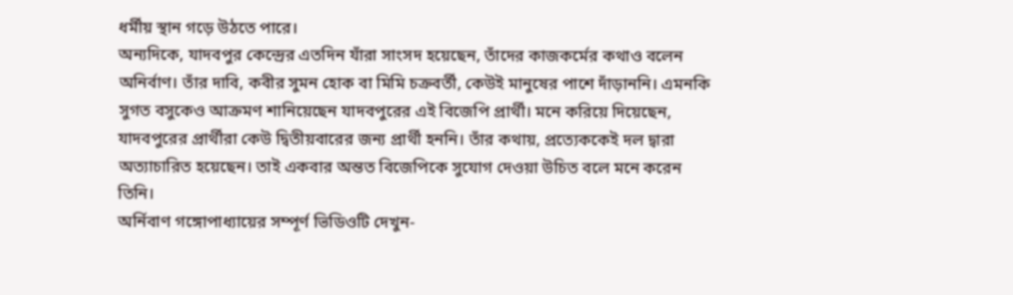ধর্মীয় স্থান গড়ে উঠতে পারে।
অন্যদিকে, যাদবপুর কেন্দ্রের এতদিন যাঁরা সাংসদ হয়েছেন, তাঁদের কাজকর্মের কথাও বলেন অনির্বাণ। তাঁর দাবি, কবীর সুমন হোক বা মিমি চক্রবর্তী, কেউই মানুষের পাশে দাঁড়াননি। এমনকি সুগত বসুকেও আক্রমণ শানিয়েছেন যাদবপুরের এই বিজেপি প্রার্থী। মনে করিয়ে দিয়েছেন, যাদবপুরের প্রার্থীরা কেউ দ্বিতীয়বারের জন্য প্রার্থী হননি। তাঁর কথায়, প্রত্যেককেই দল দ্বারা অত্যাচারিত হয়েছেন। তাই একবার অন্তত বিজেপিকে সুযোগ দেওয়া উচিত বলে মনে করেন তিনি।
অর্নিবাণ গঙ্গোপাধ্যায়ের সম্পূর্ণ ভিডিওটি দেখুন-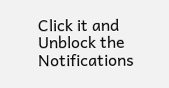Click it and Unblock the Notifications